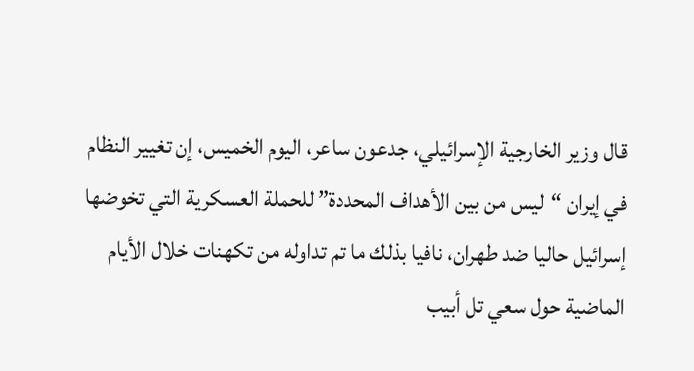قال وزير الخارجية الإسرائيلي، جدعون ساعر، اليوم الخميس، إن تغيير النظام في إيران “ليس من بين الأهداف المحددة” للحملة العسكرية التي تخوضها إسرائيل حاليا ضد طهران، نافيا بذلك ما تم تداوله من تكهنات خلال الأيام الماضية حول سعي تل أبيب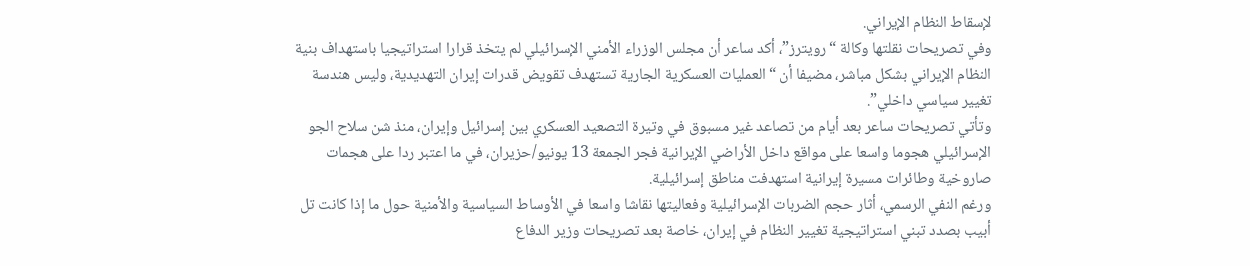لإسقاط النظام الإيراني.
وفي تصريحات نقلتها وكالة “رويترز”، أكد ساعر أن مجلس الوزراء الأمني الإسرائيلي لم يتخذ قرارا استراتيجيا باستهداف بنية النظام الإيراني بشكل مباشر، مضيفا أن “العمليات العسكرية الجارية تستهدف تقويض قدرات إيران التهديدية، وليس هندسة تغيير سياسي داخلي”.
وتأتي تصريحات ساعر بعد أيام من تصاعد غير مسبوق في وتيرة التصعيد العسكري بين إسرائيل وإيران، منذ شن سلاح الجو الإسرائيلي هجوما واسعا على مواقع داخل الأراضي الإيرانية فجر الجمعة 13 يونيو/حزيران، في ما اعتبر ردا على هجمات صاروخية وطائرات مسيرة إيرانية استهدفت مناطق إسرائيلية.
ورغم النفي الرسمي، أثار حجم الضربات الإسرائيلية وفعاليتها نقاشا واسعا في الأوساط السياسية والأمنية حول ما إذا كانت تل أبيب بصدد تبني استراتيجية تغيير النظام في إيران، خاصة بعد تصريحات وزير الدفاع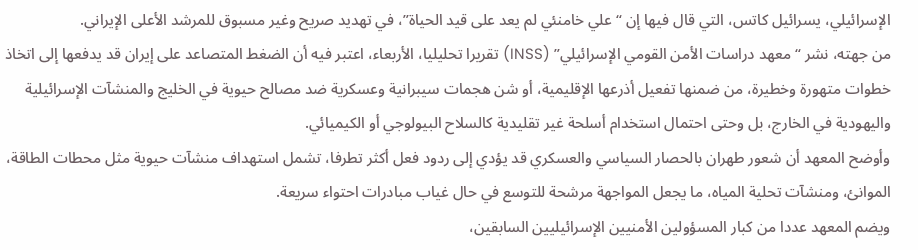الإسرائيلي، يسرائيل كاتس، التي قال فيها إن “علي خامنئي لم يعد على قيد الحياة”، في تهديد صريح وغير مسبوق للمرشد الأعلى الإيراني.
من جهته، نشر “معهد دراسات الأمن القومي الإسرائيلي” (INSS) تقريرا تحليليا، الأربعاء، اعتبر فيه أن الضغط المتصاعد على إيران قد يدفعها إلى اتخاذ خطوات متهورة وخطيرة، من ضمنها تفعيل أذرعها الإقليمية، أو شن هجمات سيبرانية وعسكرية ضد مصالح حيوية في الخليج والمنشآت الإسرائيلية واليهودية في الخارج، بل وحتى احتمال استخدام أسلحة غير تقليدية كالسلاح البيولوجي أو الكيميائي.
وأوضح المعهد أن شعور طهران بالحصار السياسي والعسكري قد يؤدي إلى ردود فعل أكثر تطرفا، تشمل استهداف منشآت حيوية مثل محطات الطاقة، الموانئ، ومنشآت تحلية المياه، ما يجعل المواجهة مرشحة للتوسع في حال غياب مبادرات احتواء سريعة.
ويضم المعهد عددا من كبار المسؤولين الأمنيين الإسرائيليين السابقين،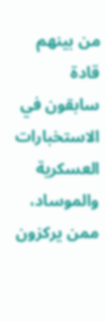من بينهم قادة سابقون في الاستخبارات العسكرية والموساد، ممن يركزون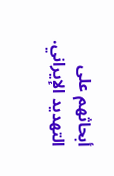أبحاثهم على التهديد الإيراني.